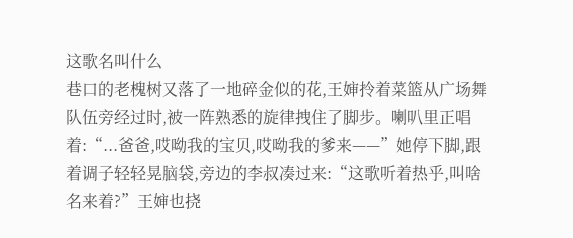这歌名叫什么
巷口的老槐树又落了一地碎金似的花,王婶拎着菜篮从广场舞队伍旁经过时,被一阵熟悉的旋律拽住了脚步。喇叭里正唱着:“...爸爸,哎呦我的宝贝,哎呦我的爹来——”她停下脚,跟着调子轻轻晃脑袋,旁边的李叔凑过来:“这歌听着热乎,叫啥名来着?”王婶也挠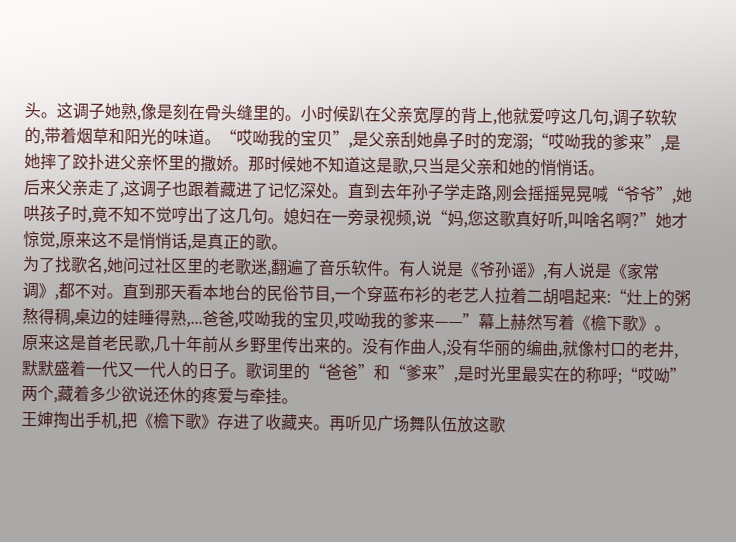头。这调子她熟,像是刻在骨头缝里的。小时候趴在父亲宽厚的背上,他就爱哼这几句,调子软软的,带着烟草和阳光的味道。“哎呦我的宝贝”,是父亲刮她鼻子时的宠溺;“哎呦我的爹来”,是她摔了跤扑进父亲怀里的撒娇。那时候她不知道这是歌,只当是父亲和她的悄悄话。
后来父亲走了,这调子也跟着藏进了记忆深处。直到去年孙子学走路,刚会摇摇晃晃喊“爷爷”,她哄孩子时,竟不知不觉哼出了这几句。媳妇在一旁录视频,说“妈,您这歌真好听,叫啥名啊?”她才惊觉,原来这不是悄悄话,是真正的歌。
为了找歌名,她问过社区里的老歌迷,翻遍了音乐软件。有人说是《爷孙谣》,有人说是《家常调》,都不对。直到那天看本地台的民俗节目,一个穿蓝布衫的老艺人拉着二胡唱起来:“灶上的粥熬得稠,桌边的娃睡得熟,...爸爸,哎呦我的宝贝,哎呦我的爹来——”幕上赫然写着《檐下歌》。
原来这是首老民歌,几十年前从乡野里传出来的。没有作曲人,没有华丽的编曲,就像村口的老井,默默盛着一代又一代人的日子。歌词里的“爸爸”和“爹来”,是时光里最实在的称呼;“哎呦”两个,藏着多少欲说还休的疼爱与牵挂。
王婶掏出手机,把《檐下歌》存进了收藏夹。再听见广场舞队伍放这歌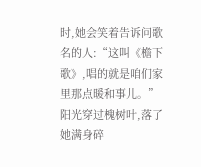时,她会笑着告诉问歌名的人:“这叫《檐下歌》,唱的就是咱们家里那点暖和事儿。”阳光穿过槐树叶,落了她满身碎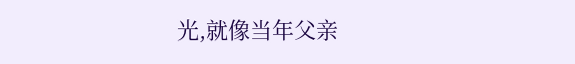光,就像当年父亲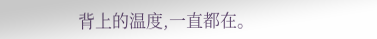背上的温度,一直都在。